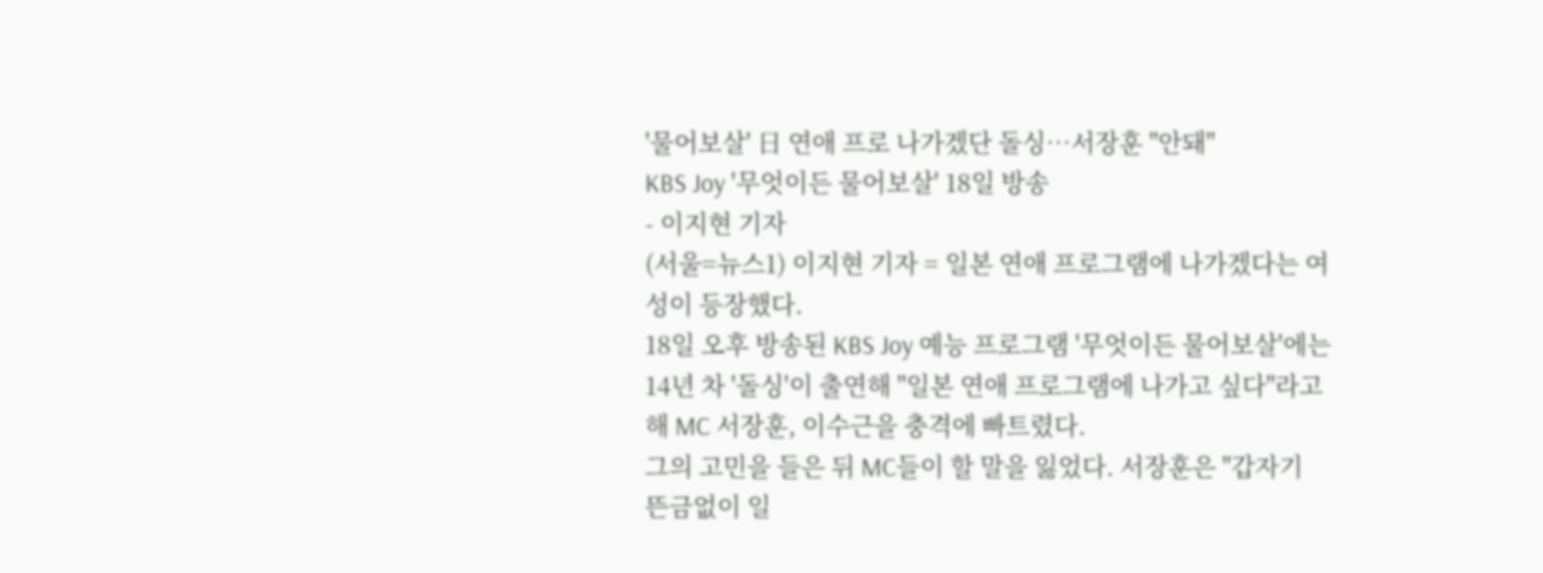'물어보살' 日 연애 프로 나가겠단 돌싱…서장훈 "안돼"
KBS Joy '무엇이든 물어보살' 18일 방송
- 이지현 기자
(서울=뉴스1) 이지현 기자 = 일본 연애 프로그램에 나가겠다는 여성이 등장했다.
18일 오후 방송된 KBS Joy 예능 프로그램 '무엇이든 물어보살'에는 14년 차 '돌싱'이 출연해 "일본 연애 프로그램에 나가고 싶다"라고 해 MC 서장훈, 이수근을 충격에 빠트렸다.
그의 고민을 들은 뒤 MC들이 할 말을 잃었다. 서장훈은 "갑자기 뜬금없이 일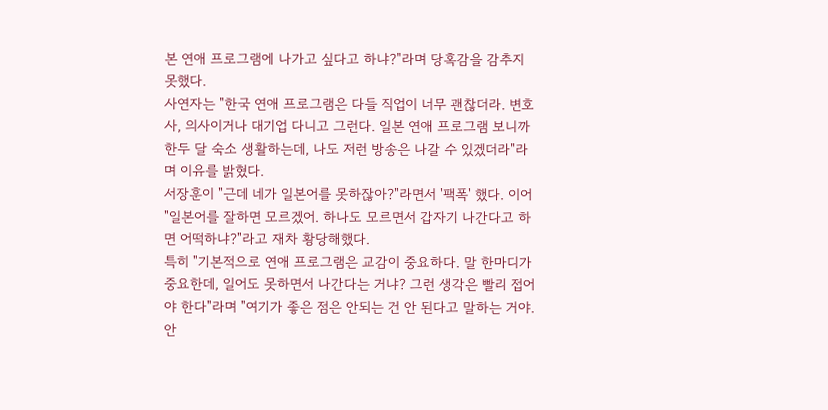본 연애 프로그램에 나가고 싶다고 하냐?"라며 당혹감을 감추지 못했다.
사연자는 "한국 연애 프로그램은 다들 직업이 너무 괜찮더라. 변호사, 의사이거나 대기업 다니고 그런다. 일본 연애 프로그램 보니까 한두 달 숙소 생활하는데, 나도 저런 방송은 나갈 수 있겠더라"라며 이유를 밝혔다.
서장훈이 "근데 네가 일본어를 못하잖아?"라면서 '팩폭' 했다. 이어 "일본어를 잘하면 모르겠어. 하나도 모르면서 갑자기 나간다고 하면 어떡하냐?"라고 재차 황당해했다.
특히 "기본적으로 연애 프로그램은 교감이 중요하다. 말 한마디가 중요한데, 일어도 못하면서 나간다는 거냐? 그런 생각은 빨리 접어야 한다"라며 "여기가 좋은 점은 안되는 건 안 된다고 말하는 거야. 안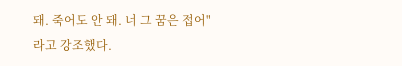돼. 죽어도 안 돼. 너 그 꿈은 접어"라고 강조했다.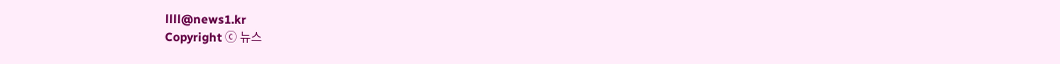llll@news1.kr
Copyright ⓒ 뉴스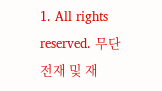1. All rights reserved. 무단 전재 및 재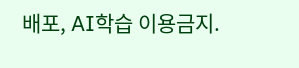배포, AI학습 이용금지.